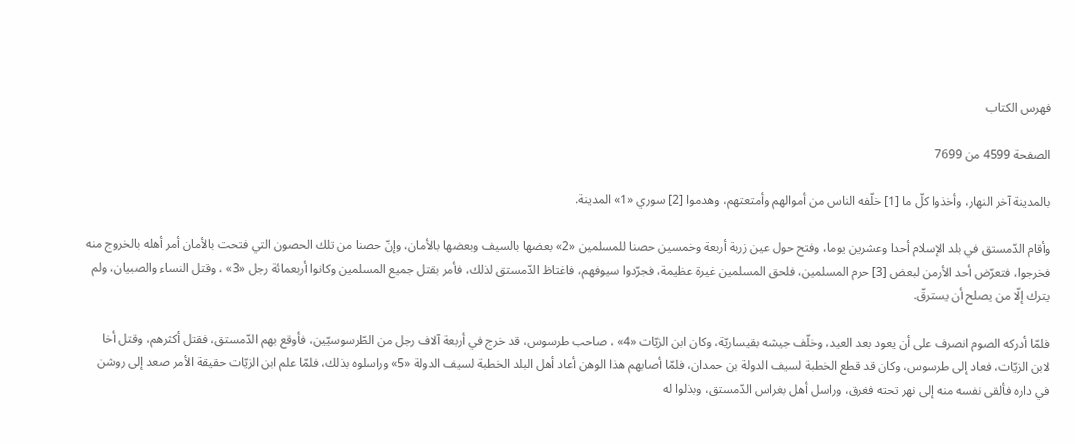فهرس الكتاب

الصفحة 4599 من 7699

بالمدينة آخر النهار، وأخذوا كلّ ما [1] خلّفه الناس من أموالهم وأمتعتهم، وهدموا [2] سوري «1» المدينة.

وأقام الدّمستق في بلد الإسلام أحدا وعشرين يوما، وفتح حول عين زربة أربعة وخمسين حصنا للمسلمين «2» بعضها بالسيف وبعضها بالأمان، وإنّ حصنا من تلك الحصون التي فتحت بالأمان أمر أهله بالخروج منه فخرجوا، فتعرّض أحد الأرمن لبعض [3] حرم المسلمين، فلحق المسلمين غيرة عظيمة، فجرّدوا سيوفهم، فاغتاظ الدّمستق لذلك، فأمر بقتل جميع المسلمين وكانوا أربعمائة رجل «3» ، وقتل النساء والصبيان، ولم يترك إلّا من يصلح أن يسترقّ.

فلمّا أدركه الصوم انصرف على أن يعود بعد العيد، وخلّف جيشه بقيساريّة، وكان ابن الزيّات «4» ، صاحب طرسوس، قد خرج في أربعة آلاف رجل من الطّرسوسيّين، فأوقع بهم الدّمستق، فقتل أكثرهم، وقتل أخا لابن الزيّات، فعاد إلى طرسوس، وكان قد قطع الخطبة لسيف الدولة بن حمدان، فلمّا أصابهم هذا الوهن أعاد أهل البلد الخطبة لسيف الدولة «5» وراسلوه بذلك، فلمّا علم ابن الزيّات حقيقة الأمر صعد إلى روشن في داره فألقى نفسه منه إلى نهر تحته فغرق، وراسل أهل بغراس الدّمستق، وبذلوا له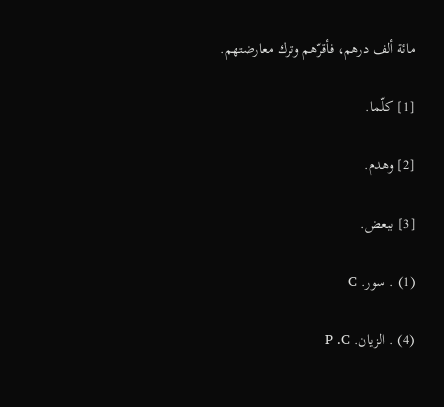مائة ألف درهم، فأقرّهم وترك معارضتهم.

[1] كلّما.

[2] وهدم.

[3] ببعض.

(1) . سور. C

(4) . الزيان. P .C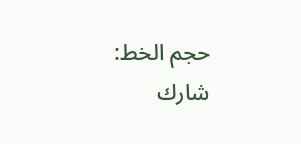حجم الخط:
شارك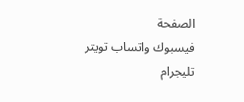الصفحة
فيسبوك واتساب تويتر تليجرام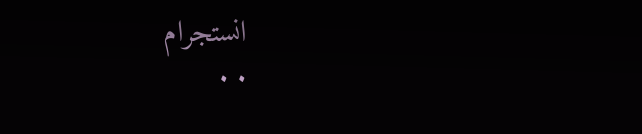انستجرام
. .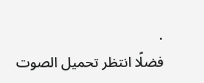.
فضلًا انتظر تحميل الصوت